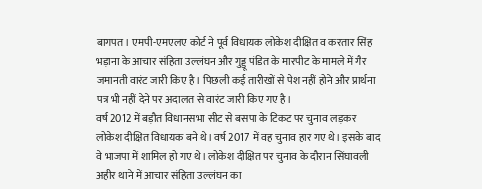बागपत। एमपी-एमएलए कोर्ट ने पूर्व विधायक लोकेश दीक्षित व करतार सिंह भड़ाना के आचार संहिता उल्लंघन और गुड्डू पंडित के मारपीट के मामले में गैर जमानती वारंट जारी किए है। पिछली कई तारीखों से पेश नहीं होने और प्रार्थना पत्र भी नहीं देने पर अदालत से वारंट जारी किए गए है।
वर्ष 2012 में बड़ौत विधानसभा सीट से बसपा के टिकट पर चुनाव लड़कर लोकेश दीक्षित विधायक बने थे। वर्ष 2017 में वह चुनाव हार गए थे। इसके बाद वे भाजपा में शामिल हो गए थे। लोकेश दीक्षित पर चुनाव के दौरान सिंघावली अहीर थाने में आचार संहिता उल्लंघन का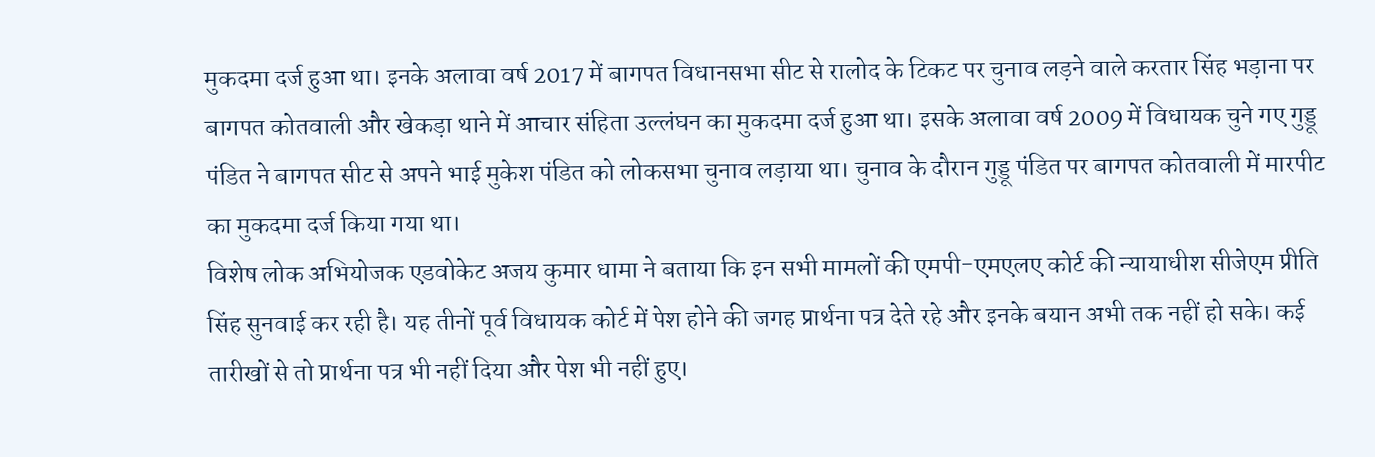मुकदमा दर्ज हुआ था। इनके अलावा वर्ष 2017 में बागपत विधानसभा सीट से रालोद के टिकट पर चुनाव लड़ने वाले करतार सिंह भड़ाना पर बागपत कोतवाली और खेकड़ा थाने में आचार संहिता उल्लंघन का मुकदमा दर्ज हुआ था। इसके अलावा वर्ष 2009 में विधायक चुने गए गुड्डू पंडित ने बागपत सीट से अपने भाई मुकेश पंडित को लोकसभा चुनाव लड़ाया था। चुनाव के दौरान गुड्डू पंडित पर बागपत कोतवाली में मारपीट का मुकदमा दर्ज किया गया था।
विशेष लोक अभियोजक एडवोकेट अजय कुमार धामा ने बताया कि इन सभी मामलों की एमपी-एमएलए कोर्ट की न्यायाधीश सीजेएम प्रीति सिंह सुनवाई कर रही है। यह तीनों पूर्व विधायक कोर्ट में पेश होने की जगह प्रार्थना पत्र देते रहे और इनके बयान अभी तक नहीं हो सके। कई तारीखों से तो प्रार्थना पत्र भी नहीं दिया और पेश भी नहीं हुए।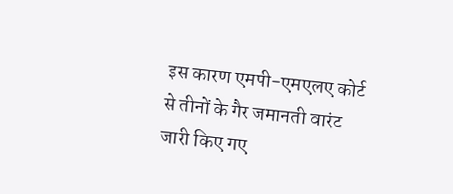इस कारण एमपी-एमएलए कोर्ट से तीनों के गैर जमानती वारंट जारी किए गए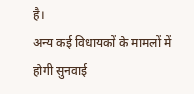है।
अन्य कई विधायकों के मामलों में होगी सुनवाई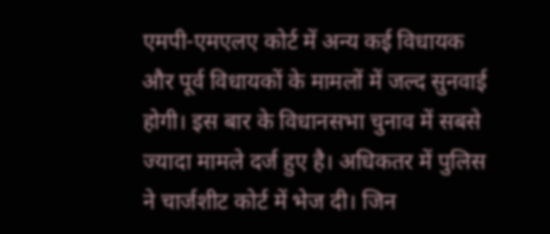एमपी-एमएलए कोर्ट में अन्य कई विधायक और पूर्व विधायकों के मामलों में जल्द सुनवाई होगी। इस बार के विधानसभा चुनाव में सबसे ज्यादा मामले दर्ज हुए है। अधिकतर में पुलिस ने चार्जशीट कोर्ट में भेज दी। जिन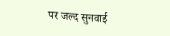पर जल्द सुनवाई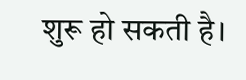शुरू हो सकती है।